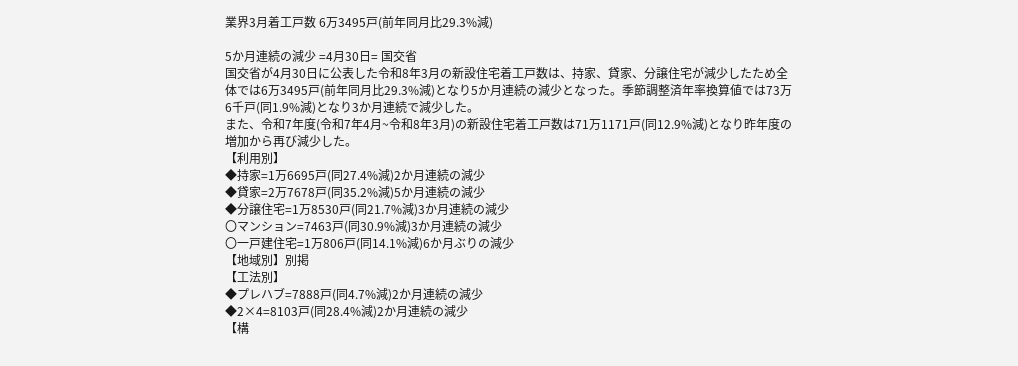業界3月着工戸数 6万3495戸(前年同月比29.3%減)

5か月連続の減少 =4月30日= 国交省
国交省が4月30日に公表した令和8年3月の新設住宅着工戸数は、持家、貸家、分譲住宅が減少したため全体では6万3495戸(前年同月比29.3%減)となり5か月連続の減少となった。季節調整済年率換算値では73万6千戸(同1.9%減)となり3か月連続で減少した。
また、令和7年度(令和7年4月~令和8年3月)の新設住宅着工戸数は71万1171戸(同12.9%減)となり昨年度の増加から再び減少した。
【利用別】
◆持家=1万6695戸(同27.4%減)2か月連続の減少
◆貸家=2万7678戸(同35.2%減)5か月連続の減少
◆分譲住宅=1万8530戸(同21.7%減)3か月連続の減少
〇マンション=7463戸(同30.9%減)3か月連続の減少
〇一戸建住宅=1万806戸(同14.1%減)6か月ぶりの減少
【地域別】別掲
【工法別】
◆プレハブ=7888戸(同4.7%減)2か月連続の減少
◆2×4=8103戸(同28.4%減)2か月連続の減少
【構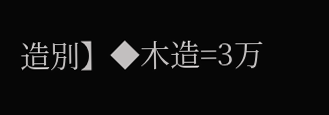造別】◆木造=3万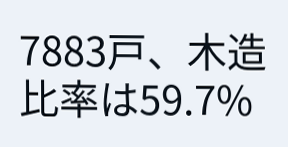7883戸、木造比率は59.7%